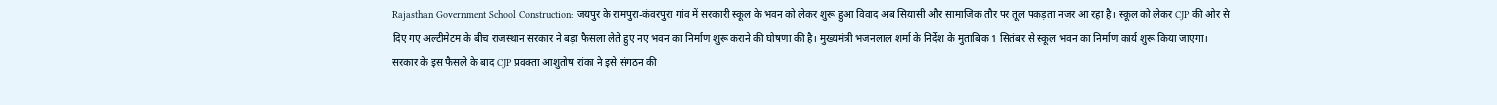Rajasthan Government School Construction: जयपुर के रामपुरा-कंवरपुरा गांव में सरकारी स्कूल के भवन को लेकर शुरू हुआ विवाद अब सियासी और सामाजिक तौर पर तूल पकड़ता नजर आ रहा है। स्कूल को लेकर CJP की ओर से दिए गए अल्टीमेटम के बीच राजस्थान सरकार ने बड़ा फैसला लेते हुए नए भवन का निर्माण शुरू कराने की घोषणा की है। मुख्यमंत्री भजनलाल शर्मा के निर्देश के मुताबिक 1 सितंबर से स्कूल भवन का निर्माण कार्य शुरू किया जाएगा।
सरकार के इस फैसले के बाद CJP प्रवक्ता आशुतोष रांका ने इसे संगठन की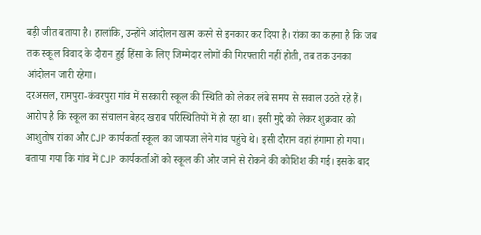बड़ी जीत बताया है। हालांकि, उन्होंने आंदोलन खत्म करने से इनकार कर दिया है। रांका का कहना है कि जब तक स्कूल विवाद के दौरान हुई हिंसा के लिए जिम्मेदार लोगों की गिरफ्तारी नहीं होती, तब तक उनका आंदोलन जारी रहेगा।
दरअसल, रामपुरा-कंवरपुरा गांव में सरकारी स्कूल की स्थिति को लेकर लंबे समय से सवाल उठते रहे हैं। आरोप है कि स्कूल का संचालन बेहद खराब परिस्थितियों में हो रहा था। इसी मुद्दे को लेकर शुक्रवार को आशुतोष रांका और CJP कार्यकर्ता स्कूल का जायजा लेने गांव पहुंचे थे। इसी दौरान वहां हंगामा हो गया।
बताया गया कि गांव में CJP कार्यकर्ताओं को स्कूल की ओर जाने से रोकने की कोशिश की गई। इसके बाद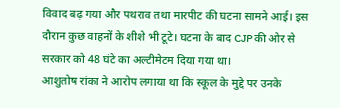विवाद बढ़ गया और पथराव तथा मारपीट की घटना सामने आई। इस दौरान कुछ वाहनों के शीशे भी टूटे। घटना के बाद CJP की ओर से सरकार को 48 घंटे का अल्टीमेटम दिया गया था।
आशुतोष रांका ने आरोप लगाया था कि स्कूल के मुद्दे पर उनके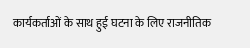कार्यकर्ताओं के साथ हुई घटना के लिए राजनीतिक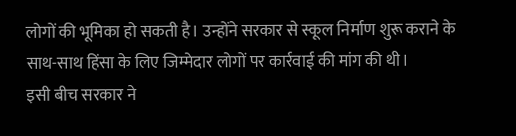लोगों की भूमिका हो सकती है। उन्होंने सरकार से स्कूल निर्माण शुरू कराने के साथ-साथ हिंसा के लिए जिम्मेदार लोगों पर कार्रवाई की मांग की थी।
इसी बीच सरकार ने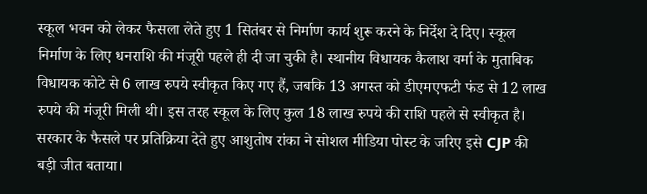स्कूल भवन को लेकर फैसला लेते हुए 1 सितंबर से निर्माण कार्य शुरू करने के निर्देश दे दिए। स्कूल निर्माण के लिए धनराशि की मंजूरी पहले ही दी जा चुकी है। स्थानीय विधायक कैलाश वर्मा के मुताबिक विधायक कोटे से 6 लाख रुपये स्वीकृत किए गए हैं, जबकि 13 अगस्त को डीएमएफटी फंड से 12 लाख रुपये की मंजूरी मिली थी। इस तरह स्कूल के लिए कुल 18 लाख रुपये की राशि पहले से स्वीकृत है।
सरकार के फैसले पर प्रतिक्रिया देते हुए आशुतोष रांका ने सोशल मीडिया पोस्ट के जरिए इसे CJP की बड़ी जीत बताया।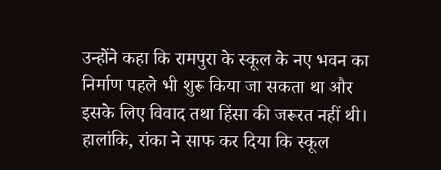उन्होंने कहा कि रामपुरा के स्कूल के नए भवन का निर्माण पहले भी शुरू किया जा सकता था और इसके लिए विवाद तथा हिंसा की जरूरत नहीं थी।
हालांकि, रांका ने साफ कर दिया कि स्कूल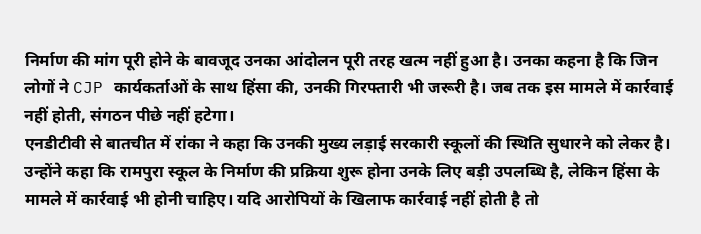निर्माण की मांग पूरी होने के बावजूद उनका आंदोलन पूरी तरह खत्म नहीं हुआ है। उनका कहना है कि जिन लोगों ने CJP कार्यकर्ताओं के साथ हिंसा की, उनकी गिरफ्तारी भी जरूरी है। जब तक इस मामले में कार्रवाई नहीं होती, संगठन पीछे नहीं हटेगा।
एनडीटीवी से बातचीत में रांका ने कहा कि उनकी मुख्य लड़ाई सरकारी स्कूलों की स्थिति सुधारने को लेकर है। उन्होंने कहा कि रामपुरा स्कूल के निर्माण की प्रक्रिया शुरू होना उनके लिए बड़ी उपलब्धि है, लेकिन हिंसा के मामले में कार्रवाई भी होनी चाहिए। यदि आरोपियों के खिलाफ कार्रवाई नहीं होती है तो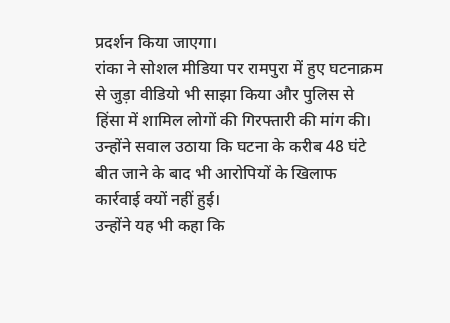प्रदर्शन किया जाएगा।
रांका ने सोशल मीडिया पर रामपुरा में हुए घटनाक्रम से जुड़ा वीडियो भी साझा किया और पुलिस से हिंसा में शामिल लोगों की गिरफ्तारी की मांग की। उन्होंने सवाल उठाया कि घटना के करीब 48 घंटे बीत जाने के बाद भी आरोपियों के खिलाफ कार्रवाई क्यों नहीं हुई।
उन्होंने यह भी कहा कि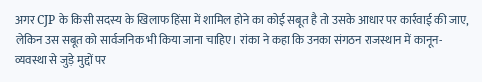अगर CJP के किसी सदस्य के खिलाफ हिंसा में शामिल होने का कोई सबूत है तो उसके आधार पर कार्रवाई की जाए, लेकिन उस सबूत को सार्वजनिक भी किया जाना चाहिए। रांका ने कहा कि उनका संगठन राजस्थान में कानून-व्यवस्था से जुड़े मुद्दों पर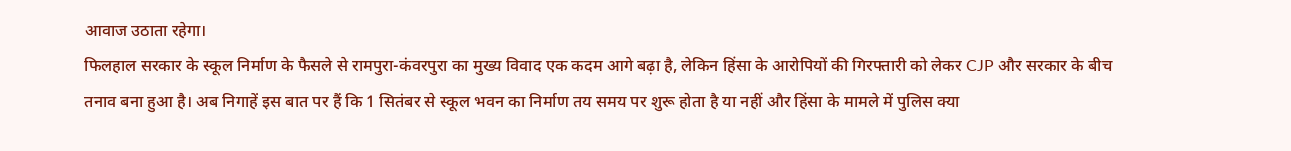आवाज उठाता रहेगा।
फिलहाल सरकार के स्कूल निर्माण के फैसले से रामपुरा-कंवरपुरा का मुख्य विवाद एक कदम आगे बढ़ा है, लेकिन हिंसा के आरोपियों की गिरफ्तारी को लेकर CJP और सरकार के बीच तनाव बना हुआ है। अब निगाहें इस बात पर हैं कि 1 सितंबर से स्कूल भवन का निर्माण तय समय पर शुरू होता है या नहीं और हिंसा के मामले में पुलिस क्या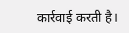कार्रवाई करती है।